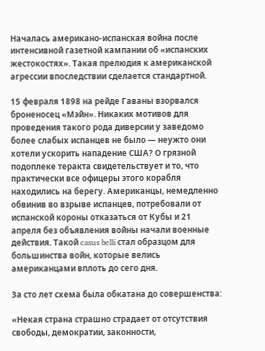Началась американо-испанская война после интенсивной газетной кампании об «испанских жестокостях». Такая прелюдия к американской агрессии впоследствии сделается стандартной.

15 февраля 1898 на рейде Гаваны взорвался броненосец «Мэйн». Никаких мотивов для проведения такого рода диверсии у заведомо более слабых испанцев не было — неужто они хотели ускорить нападение США? О грязной подоплеке теракта свидетельствует и то, что практически все офицеры этого корабля находились на берегу. Американцы, немедленно обвинив во взрыве испанцев, потребовали от испанской короны отказаться от Кубы и 21 апреля без объявления войны начали военные действия. Такой casus belli стал образцом для большинства войн, которые велись американцами вплоть до сего дня.

За сто лет схема была обкатана до совершенства:

«Некая страна страшно страдает от отсутствия свободы, демократии, законности,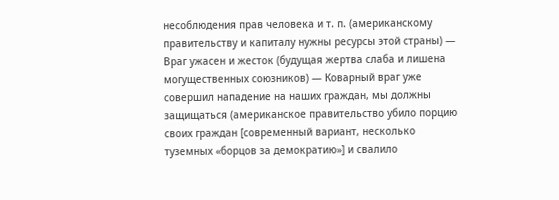несоблюдения прав человека и т. п. (американскому правительству и капиталу нужны ресурсы этой страны) — Враг ужасен и жесток (будущая жертва слаба и лишена могущественных союзников) — Коварный враг уже совершил нападение на наших граждан, мы должны защищаться (американское правительство убило порцию своих граждан [современный вариант, несколько туземных «борцов за демократию»] и свалило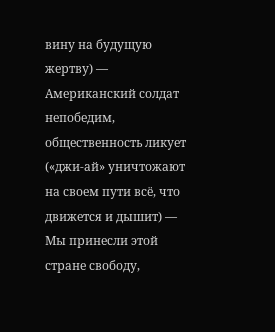вину на будущую жертву) — Американский солдат непобедим, общественность ликует («джи-ай» уничтожают на своем пути всё, что движется и дышит) — Мы принесли этой стране свободу,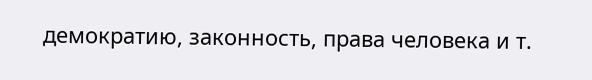демократию, законность, права человека и т.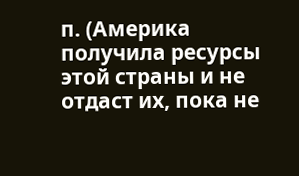п. (Америка получила ресурсы этой страны и не отдаст их, пока не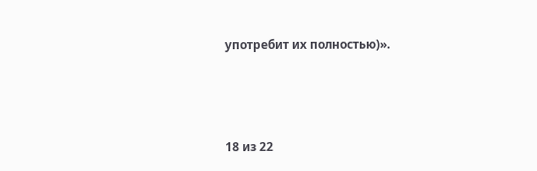употребит их полностью)».



18 из 22